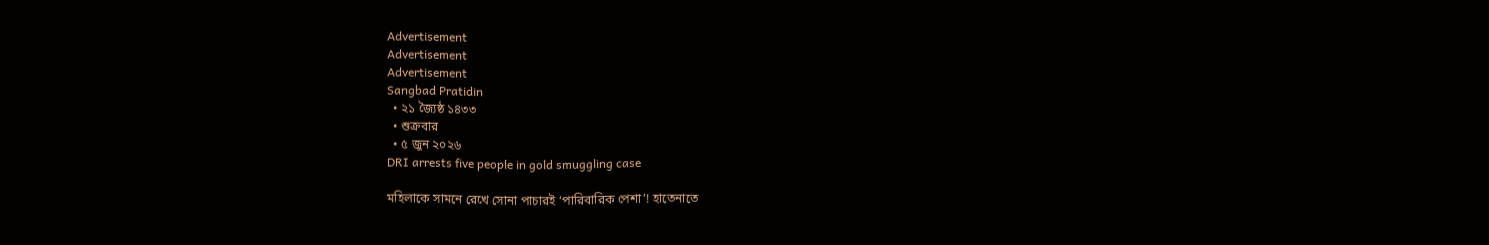Advertisement
Advertisement
Advertisement
Sangbad Pratidin
  • ২১ জ্যৈষ্ঠ ১৪৩৩
  • শুক্রবার
  • ৫ জুন ২০২৬
DRI arrests five people in gold smuggling case

মহিলাকে সামনে রেখে সোনা পাচারই ‘পারিবারিক পেশা’! হাতেনাতে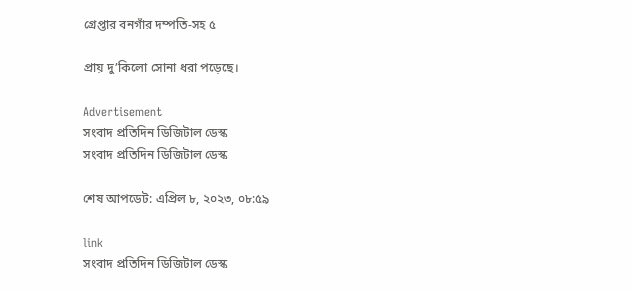গ্রেপ্তার বনগাঁর দম্পতি-সহ ৫

প্রায় দু’কিলো সোনা ধরা পড়েছে।

Advertisement
সংবাদ প্রতিদিন ডিজিটাল ডেস্ক
সংবাদ প্রতিদিন ডিজিটাল ডেস্ক

শেষ আপডেট: এপ্রিল ৮, ২০২৩, ০৮:৫৯

link
সংবাদ প্রতিদিন ডিজিটাল ডেস্ক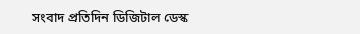সংবাদ প্রতিদিন ডিজিটাল ডেস্ক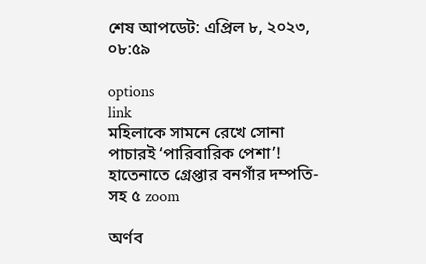শেষ আপডেট: এপ্রিল ৮, ২০২৩, ০৮:৫৯

options
link
মহিলাকে সামনে রেখে সোনা পাচারই ‘পারিবারিক পেশা’! হাতেনাতে গ্রেপ্তার বনগাঁর দম্পতি-সহ ৫ zoom

অর্ণব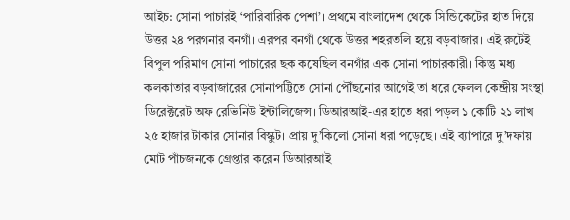আইচ: সোনা পাচারই ‘পারিবারিক পেশা’। প্রথমে বাংলাদেশ থেকে সিন্ডিকেটের হাত দিয়ে উত্তর ২৪ পরগনার বনগাঁ। এরপর বনগাঁ থেকে উত্তর শহরতলি হয়ে বড়বাজার। এই রুটেই বিপুল পরিমাণ সোনা পাচারের ছক কষেছিল বনগাঁর এক সোনা পাচারকারী। কিন্তু মধ‌্য কলকাতার বড়বাজারের সোনাপট্টিতে সোনা পৌঁছনোর আগেই তা ধরে ফেলল কেন্দ্রীয় সংস্থা ডিরেক্টরেট অফ রেভিনিউ ইন্টালিজ‌েন্স। ডিআরআই-এর হাতে ধরা পড়ল ১ কোটি ২১ লাখ ২৫ হাজার টাকার সোনার বিস্কুট। প্রায় দু’কিলো সোনা ধরা পড়েছে। এই ব‌্যাপারে দু’দফায় মোট পাঁচজনকে গ্রেপ্তার করেন ডিআরআই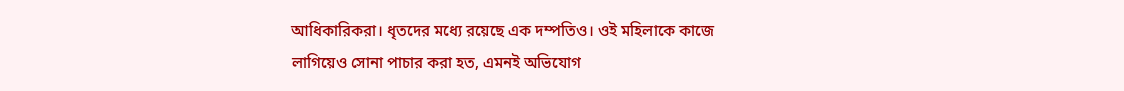আধিকারিকরা। ধৃতদের মধ্যে রয়েছে এক দম্পতিও। ওই মহিলাকে কাজে লাগিয়েও সোনা পাচার করা হত, এমনই অভিযোগ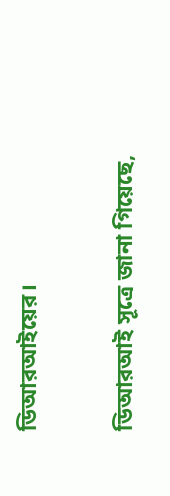ডিআরআইয়ের।

ডিআরআই সূত্রে জানা গিয়েছে,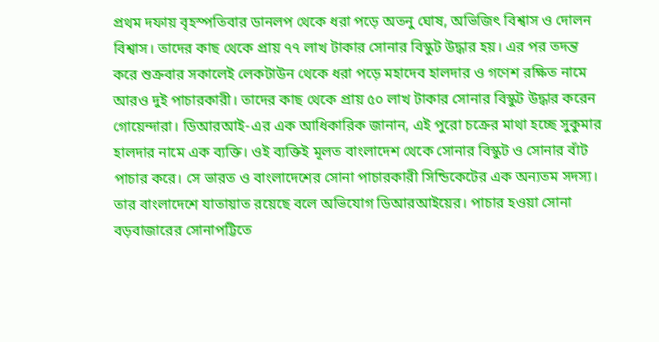প্রথম দফায় বৃহস্পতিবার ডানলপ থেকে ধরা পড়ে অতনু ঘোষ, অভিজিৎ বিশ্বাস ও দোলন বিশ্বাস। তাদের কাছ থেকে প্রায় ৭৭ লাখ টাকার সোনার বিস্কুট উদ্ধার হয়। এর পর তদন্ত করে শুক্রবার সকালেই লেকটাউন থেকে ধরা পড়ে মহাদেব হালদার ও গণেশ রক্ষিত নামে আরও দুই পাচারকারী। তাদের কাছ থেকে প্রায় ৫০ লাখ টাকার সোনার বিস্কুট উদ্ধার করেন গোয়েন্দারা। ডিআরআই-এর এক আধিকারিক জানান, এই পুরো চক্রের মাথা হচ্ছে সুকুমার হালদার নামে এক ব‌্যক্তি। ওই ব‌্যক্তিই মূলত বাংলাদেশ থেকে সোনার বিস্কুট ও সোনার বাঁট পাচার করে। সে ভারত ও বাংলাদেশের সোনা পাচারকারী সিন্ডিকেটের এক অন‌্যতম সদস‌্য। তার বাংলাদেশে যাতায়াত রয়েছে বলে অভিযোগ ডিআরআইয়ের। পাচার হওয়া সোনা বড়বাজারের সোনাপট্টিতে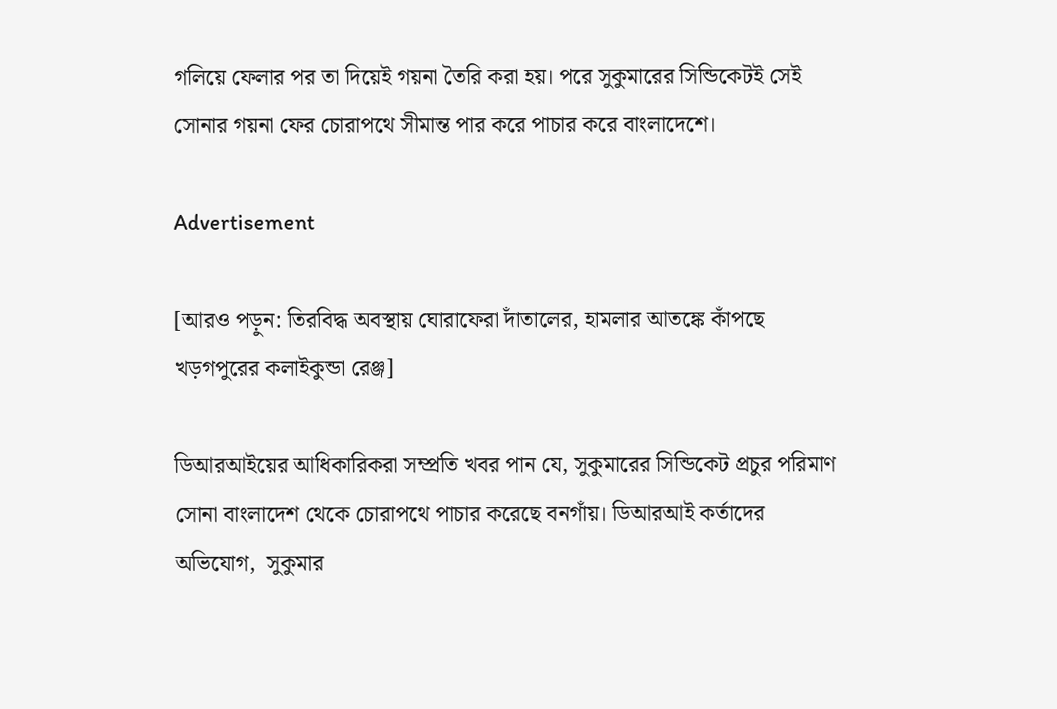গলিয়ে ফেলার পর তা দিয়েই গয়না তৈরি করা হয়। পরে সুকুমারের সিন্ডিকেটই সেই সোনার গয়না ফের চোরাপথে সীমান্ত পার করে পাচার করে বাংলাদেশে।

Advertisement

[আরও পড়ুন: তিরবিদ্ধ অবস্থায় ঘোরাফেরা দাঁতালের, হামলার আতঙ্কে কাঁপছে খড়গপুরের কলাইকুন্ডা রেঞ্জ]

ডিআরআইয়ের আধিকারিকরা সম্প্রতি খবর পান যে, সুকুমারের সিন্ডিকেট প্রচুর পরিমাণ সোনা বাংলাদেশ থেকে চোরাপথে পাচার করেছে বনগাঁয়। ডিআরআই কর্তাদের অভিযোগ,  সুকুমার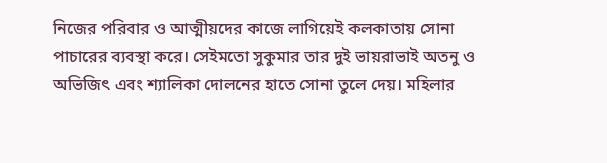নিজের পরিবার ও আত্মীয়দের কাজে লাগিয়েই কলকাতায় সোনা পাচারের ব‌্যবস্থা করে। সেইমতো সুকুমার তার দুই ভায়রাভাই অতনু ও অভিজিৎ এবং শ‌্যালিকা দোলনের হাতে সোনা তুলে দেয়। মহিলার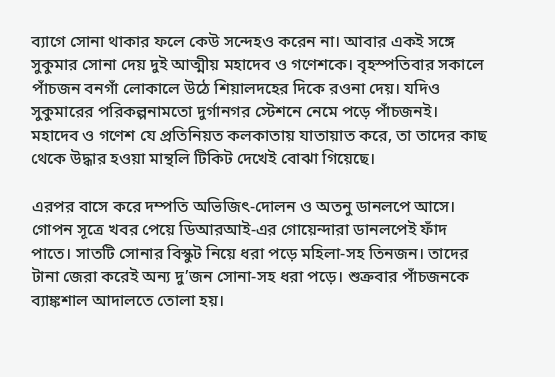ব‌্যাগে সোনা থাকার ফলে কেউ সন্দেহও করেন না। আবার একই সঙ্গে সুকুমার সোনা দেয় দুই আত্মীয় মহাদেব ও গণেশকে। বৃহস্পতিবার সকালে পাঁচজন বনগাঁ লোকালে উঠে শিয়ালদহের দিকে রওনা দেয়। যদিও সুকুমারের পরিকল্পনামতো দুর্গানগর স্টেশনে নেমে পড়ে পাঁচজনই। মহাদেব ও গণেশ যে প্রতিনিয়ত কলকাতায় যাতায়াত করে, তা তাদের কাছ থেকে উদ্ধার হওয়া মান্থলি টিকিট দেখেই বোঝা গিয়েছে।

এরপর বাসে করে দম্পতি অভিজিৎ-দোলন ও অতনু ডানলপে আসে। গোপন সূত্রে খবর পেয়ে ডিআরআই-এর গোয়েন্দারা ডানলপেই ফাঁদ পাতে। সাতটি সোনার বিস্কুট নিয়ে ধরা পড়ে মহিলা-সহ তিনজন। তাদের টানা জেরা করেই অন‌্য দু’জন সোনা-সহ ধরা পড়ে। শুক্রবার পাঁচজনকে ব‌্যাঙ্কশাল আদালতে তোলা হয়।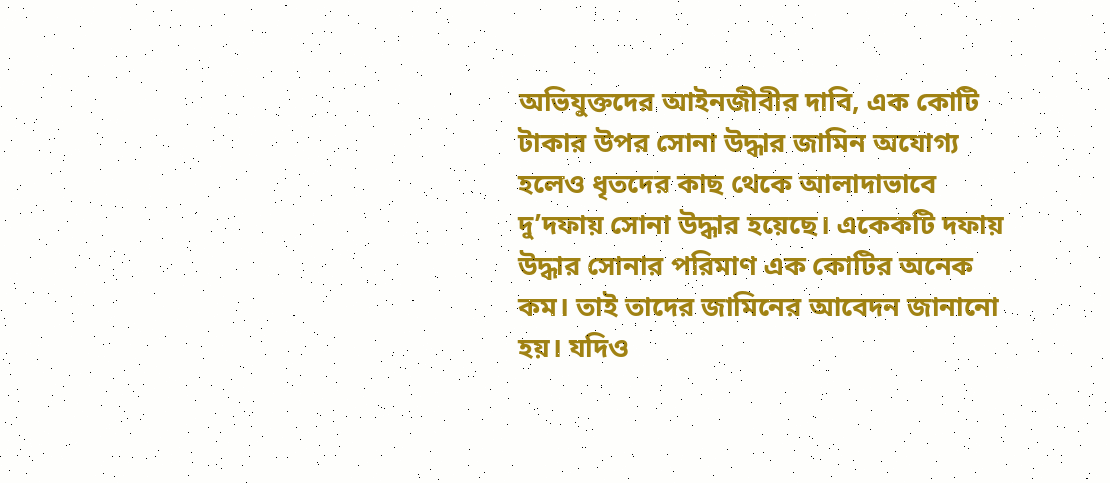অভিযুক্তদের আইনজীবীর দাবি, এক কোটি টাকার উপর সোনা উদ্ধার জামিন অযোগ‌্য হলেও ধৃতদের কাছ থেকে আলাদাভাবে দু’দফায় সোনা উদ্ধার হয়েছে। একেকটি দফায় উদ্ধার সোনার পরিমাণ এক কোটির অনেক কম। তাই তাদের জামিনের আবেদন জানানো হয়। যদিও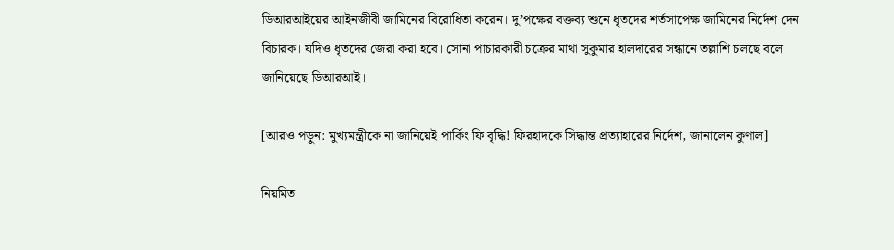ডিআরআইয়ের আইনজীবী জামিনের বিরোধিতা করেন। দু’পক্ষের বক্তব‌্য শুনে ধৃতদের শর্তসাপেক্ষ জামিনের নির্দেশ দেন বিচারক। যদিও ধৃতদের জেরা করা হবে। সোনা পাচারকারী চক্রের মাথা সুকুমার হালদারের সন্ধানে তল্লাশি চলছে বলে জানিয়েছে ডিআরআই।

[আরও পড়ুন: মুখ্যমন্ত্রীকে না জানিয়েই পার্কিং ফি বৃদ্ধি! ফিরহাদকে সিদ্ধান্ত প্রত্যাহারের নির্দেশ, জানালেন কুণাল]

নিয়মিত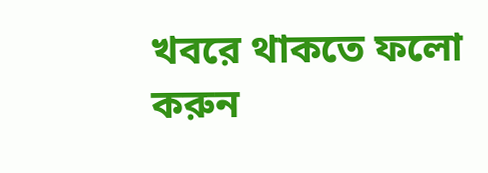খবরে থাকতে ফলো করুন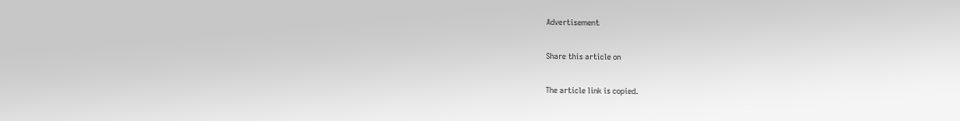Advertisement

Share this article on

The article link is copied.